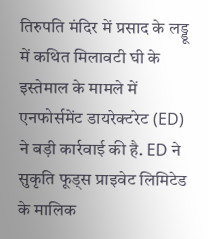तिरुपति मंदिर में प्रसाद के लड्डू में कथित मिलावटी घी के इस्तेमाल के मामले में एनफोर्समेंट डायरेक्टरेट (ED) ने बड़ी कार्रवाई की है. ED ने सुकृति फूड्स प्राइवेट लिमिटेड के मालिक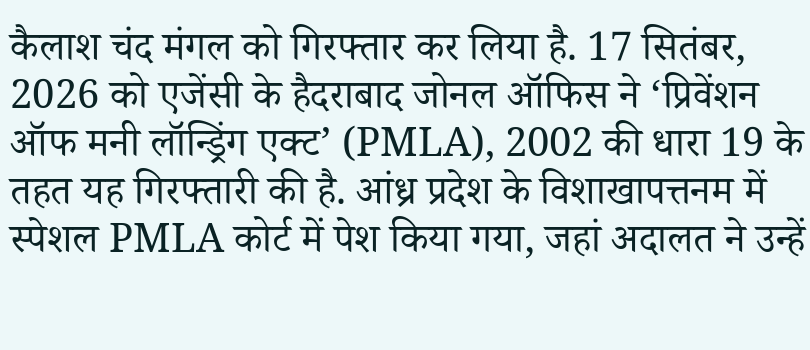कैलाश चंद मंगल को गिरफ्तार कर लिया है. 17 सितंबर, 2026 को एजेंसी के हैदराबाद जोनल ऑफिस ने ‘प्रिवेंशन ऑफ मनी लॉन्ड्रिंग एक्ट’ (PMLA), 2002 की धारा 19 के तहत यह गिरफ्तारी की है. आंध्र प्रदेश के विशाखापत्तनम में स्पेशल PMLA कोर्ट में पेश किया गया, जहां अदालत ने उन्हें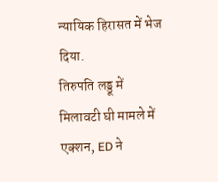न्यायिक हिरासत में भेज दिया.
तिरुपति लड्डू में मिलावटी घी मामले में एक्शन, ED ने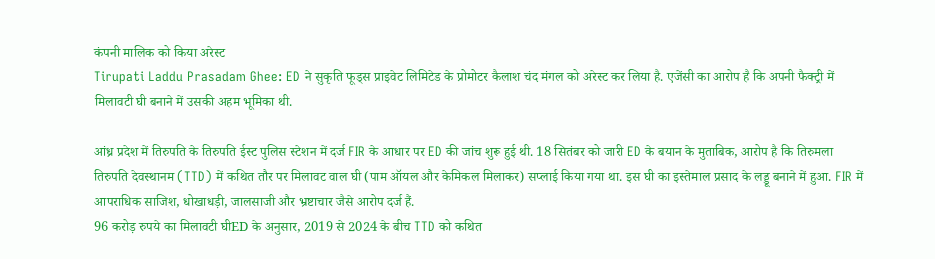कंपनी मालिक को किया अरेस्ट
Tirupati Laddu Prasadam Ghee: ED ने सुकृति फूड्स प्राइवेट लिमिटेड के प्रोमोटर कैलाश चंद मंगल को अरेस्ट कर लिया है. एजेंसी का आरोप है कि अपनी फैक्ट्री में मिलावटी घी बनाने में उसकी अहम भूमिका थी.

आंध्र प्रदेश में तिरुपति के तिरुपति ईस्ट पुलिस स्टेशन में दर्ज FIR के आधार पर ED की जांच शुरू हुई थी. 18 सितंबर को जारी ED के बयान के मुताबिक, आरोप है कि तिरुमला तिरुपति देवस्थानम (TTD) में कथित तौर पर मिलावट वाल घी (पाम ऑयल और केमिकल मिलाकर) सप्लाई किया गया था. इस घी का इस्तेमाल प्रसाद के लड्डू बनाने में हुआ. FIR में आपराधिक साजिश, धोखाधड़ी, जालसाजी और भ्रष्टाचार जैसे आरोप दर्ज हैं.
96 करोड़ रुपये का मिलावटी घीED के अनुसार, 2019 से 2024 के बीच TTD को कथित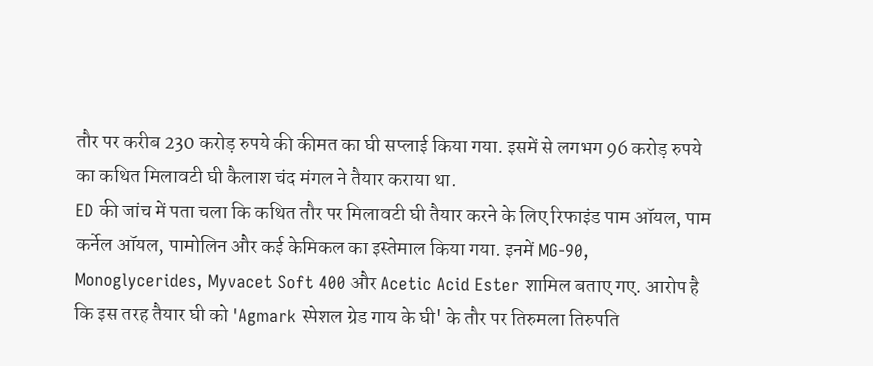तौर पर करीब 230 करोड़ रुपये की कीमत का घी सप्लाई किया गया. इसमें से लगभग 96 करोड़ रुपये का कथित मिलावटी घी कैलाश चंद मंगल ने तैयार कराया था.
ED की जांच में पता चला कि कथित तौर पर मिलावटी घी तैयार करने के लिए रिफाइंड पाम ऑयल, पाम कर्नेल ऑयल, पामोलिन और कई केमिकल का इस्तेमाल किया गया. इनमें MG-90, Monoglycerides, Myvacet Soft 400 और Acetic Acid Ester शामिल बताए गए. आरोप है कि इस तरह तैयार घी को 'Agmark स्पेशल ग्रेड गाय के घी' के तौर पर तिरुमला तिरुपति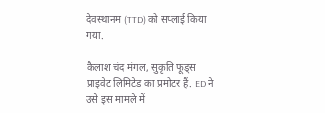देवस्थानम (TTD) को सप्लाई किया गया.

कैलाश चंद मंगल, सुकृति फूड्स प्राइवेट लिमिटेड का प्रमोटर हैं. ED ने उसे इस मामले में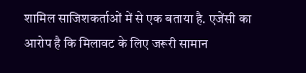शामिल साजिशकर्ताओं में से एक बताया है. एजेंसी का आरोप है कि मिलावट के लिए जरूरी सामान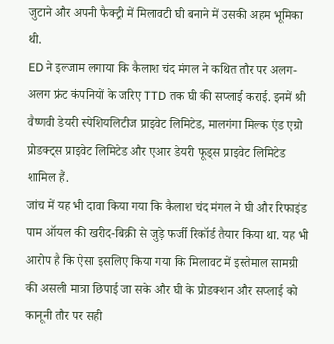जुटाने और अपनी फैक्ट्री में मिलावटी घी बनाने में उसकी अहम भूमिका थी.
ED ने इल्जाम लगाया कि कैलाश चंद मंगल ने कथित तौर पर अलग-अलग फ्रंट कंपनियों के जरिए TTD तक घी की सप्लाई कराई. इनमें श्री वैष्णवी डेयरी स्पेशियलिटीज प्राइवेट लिमिटेड, मालगंगा मिल्क एंड एग्रो प्रोडक्ट्स प्राइवेट लिमिटेड और एआर डेयरी फूड्स प्राइवेट लिमिटेड शामिल हैं.
जांच में यह भी दावा किया गया कि कैलाश चंद मंगल ने घी और रिफाइंड पाम ऑयल की खरीद-बिक्री से जुड़े फर्जी रिकॉर्ड तैयार किया था. यह भी आरोप है कि ऐसा इसलिए किया गया कि मिलावट में इस्तेमाल सामग्री की असली मात्रा छिपाई जा सके और घी के प्रोडक्शन और सप्लाई को कानूनी तौर पर सही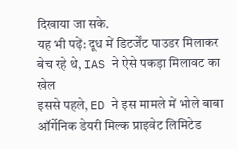दिखाया जा सके.
यह भी पढ़ें: दूध में डिटर्जेंट पाउडर मिलाकर बेच रहे थे, IAS ने ऐसे पकड़ा मिलावट का खेल
इससे पहले, ED ने इस मामले में भोले बाबा ऑर्गेनिक डेयरी मिल्क प्राइवेट लिमिटेड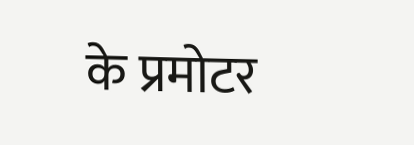के प्रमोटर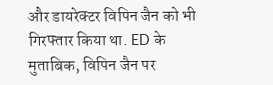और डायरेक्टर विपिन जैन को भी गिरफ्तार किया था. ED के मुताबिक, विपिन जैन पर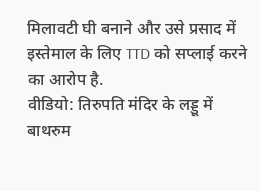मिलावटी घी बनाने और उसे प्रसाद में इस्तेमाल के लिए TTD को सप्लाई करने का आरोप है.
वीडियो: तिरुपति मंदिर के लड्डू में बाथरुम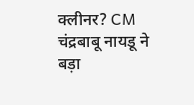क्लीनर? CM चंद्रबाबू नायडू ने बड़ा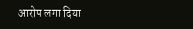आरोप लगा दिया